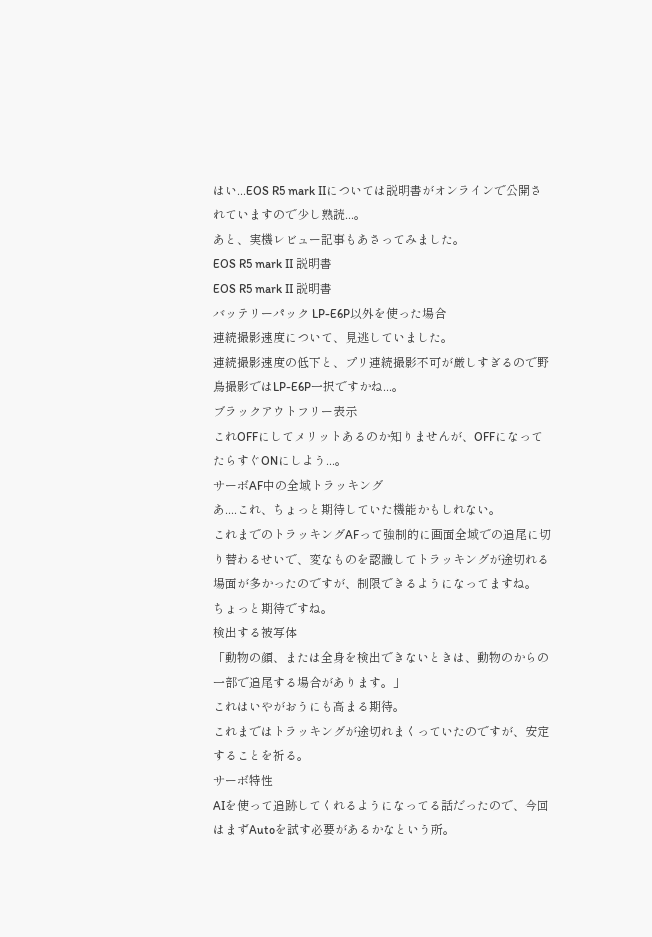はい...EOS R5 mark IIについては説明書がオンラインで公開されていますので少し熟読...。
あと、実機レビュー記事もあさってみました。
EOS R5 mark II 説明書
EOS R5 mark II 説明書
バッテリーパック LP-E6P以外を使った場合
連続撮影速度について、見逃していました。
連続撮影速度の低下と、プリ連続撮影不可が厳しすぎるので野鳥撮影ではLP-E6P一択ですかね...。
ブラックアウトフリー表示
これOFFにしてメリットあるのか知りませんが、OFFになってたらすぐONにしよう...。
サーボAF中の全域トラッキング
あ....これ、ちょっと期待していた機能かもしれない。
これまでのトラッキングAFって強制的に画面全域での追尾に切り替わるせいで、変なものを認識してトラッキングが途切れる場面が多かったのですが、制限できるようになってますね。
ちょっと期待ですね。
検出する被写体
「動物の顔、または全身を検出できないときは、動物のからの一部で追尾する場合があります。」
これはいやがおうにも高まる期待。
これまではトラッキングが途切れまくっていたのですが、安定することを祈る。
サーボ特性
AIを使って追跡してくれるようになってる話だったので、今回はまずAutoを試す必要があるかなという所。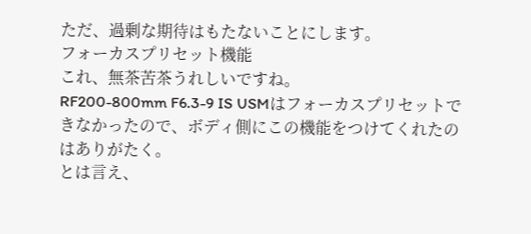ただ、過剰な期待はもたないことにします。
フォーカスプリセット機能
これ、無茶苦茶うれしいですね。
RF200-800mm F6.3-9 IS USMはフォーカスプリセットできなかったので、ボディ側にこの機能をつけてくれたのはありがたく。
とは言え、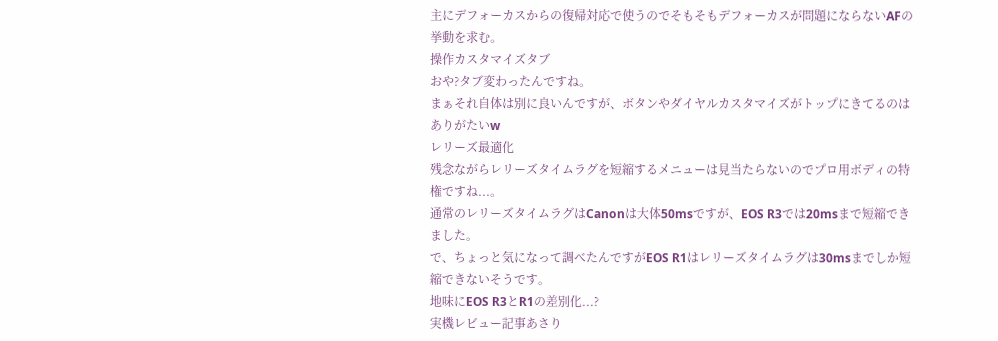主にデフォーカスからの復帰対応で使うのでそもそもデフォーカスが問題にならないAFの挙動を求む。
操作カスタマイズタブ
おや?タブ変わったんですね。
まぁそれ自体は別に良いんですが、ボタンやダイヤルカスタマイズがトップにきてるのはありがたいw
レリーズ最適化
残念ながらレリーズタイムラグを短縮するメニューは見当たらないのでプロ用ボディの特権ですね...。
通常のレリーズタイムラグはCanonは大体50msですが、EOS R3では20msまで短縮できました。
で、ちょっと気になって調べたんですがEOS R1はレリーズタイムラグは30msまでしか短縮できないそうです。
地味にEOS R3とR1の差別化...?
実機レビュー記事あさり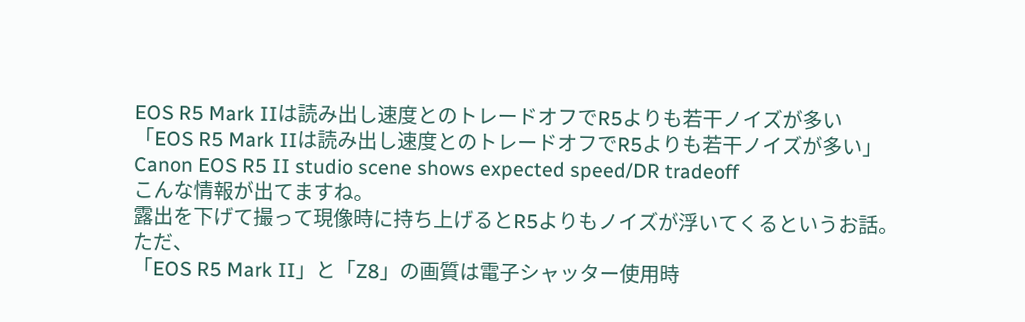EOS R5 Mark IIは読み出し速度とのトレードオフでR5よりも若干ノイズが多い
「EOS R5 Mark IIは読み出し速度とのトレードオフでR5よりも若干ノイズが多い」
Canon EOS R5 II studio scene shows expected speed/DR tradeoff
こんな情報が出てますね。
露出を下げて撮って現像時に持ち上げるとR5よりもノイズが浮いてくるというお話。
ただ、
「EOS R5 Mark II」と「Z8」の画質は電子シャッター使用時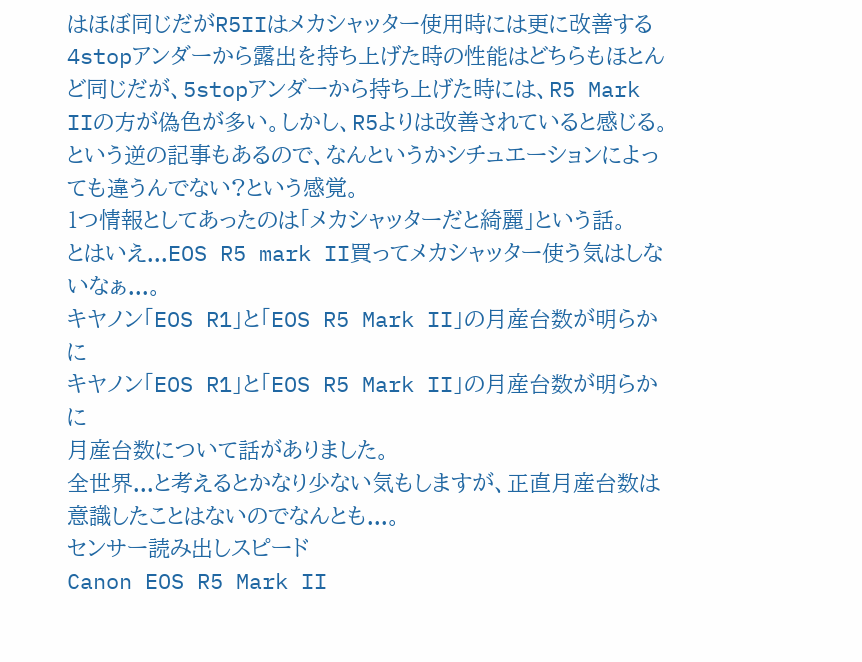はほぼ同じだがR5IIはメカシャッター使用時には更に改善する
4stopアンダーから露出を持ち上げた時の性能はどちらもほとんど同じだが、5stopアンダーから持ち上げた時には、R5 Mark IIの方が偽色が多い。しかし、R5よりは改善されていると感じる。
という逆の記事もあるので、なんというかシチュエーションによっても違うんでない?という感覚。
1つ情報としてあったのは「メカシャッターだと綺麗」という話。
とはいえ...EOS R5 mark II買ってメカシャッター使う気はしないなぁ...。
キヤノン「EOS R1」と「EOS R5 Mark II」の月産台数が明らかに
キヤノン「EOS R1」と「EOS R5 Mark II」の月産台数が明らかに
月産台数について話がありました。
全世界...と考えるとかなり少ない気もしますが、正直月産台数は意識したことはないのでなんとも...。
センサー読み出しスピード
Canon EOS R5 Mark II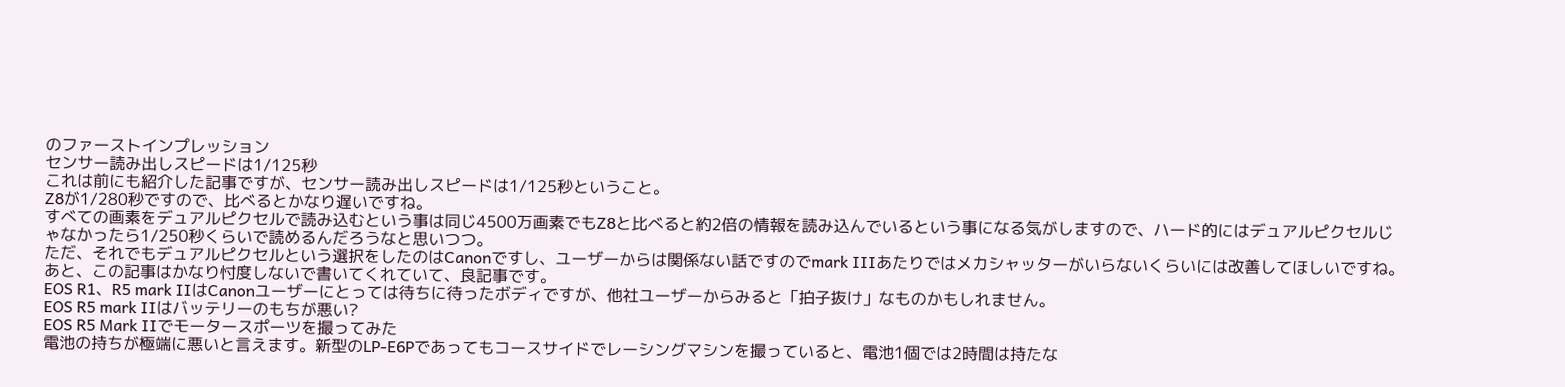のファーストインプレッション
センサー読み出しスピードは1/125秒
これは前にも紹介した記事ですが、センサー読み出しスピードは1/125秒ということ。
Z8が1/280秒ですので、比べるとかなり遅いですね。
すべての画素をデュアルピクセルで読み込むという事は同じ4500万画素でもZ8と比べると約2倍の情報を読み込んでいるという事になる気がしますので、ハード的にはデュアルピクセルじゃなかったら1/250秒くらいで読めるんだろうなと思いつつ。
ただ、それでもデュアルピクセルという選択をしたのはCanonですし、ユーザーからは関係ない話ですのでmark IIIあたりではメカシャッターがいらないくらいには改善してほしいですね。
あと、この記事はかなり忖度しないで書いてくれていて、良記事です。
EOS R1、R5 mark IIはCanonユーザーにとっては待ちに待ったボディですが、他社ユーザーからみると「拍子抜け」なものかもしれません。
EOS R5 mark IIはバッテリーのもちが悪い?
EOS R5 Mark IIでモータースポーツを撮ってみた
電池の持ちが極端に悪いと言えます。新型のLP-E6Pであってもコースサイドでレーシングマシンを撮っていると、電池1個では2時間は持たな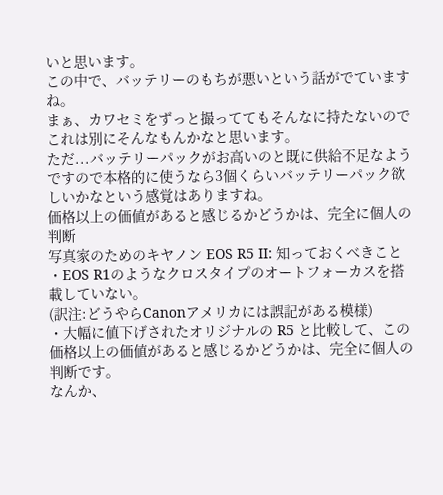いと思います。
この中で、バッテリーのもちが悪いという話がでていますね。
まぁ、カワセミをずっと撮っててもそんなに持たないのでこれは別にそんなもんかなと思います。
ただ...バッテリーパックがお高いのと既に供給不足なようですので本格的に使うなら3個くらいバッテリーパック欲しいかなという感覚はありますね。
価格以上の価値があると感じるかどうかは、完全に個人の判断
写真家のためのキヤノン EOS R5 II: 知っておくべきこと
・EOS R1のようなクロスタイプのオートフォーカスを搭載していない。
(訳注:どうやらCanonアメリカには誤記がある模様)
・大幅に値下げされたオリジナルの R5 と比較して、この価格以上の価値があると感じるかどうかは、完全に個人の判断です。
なんか、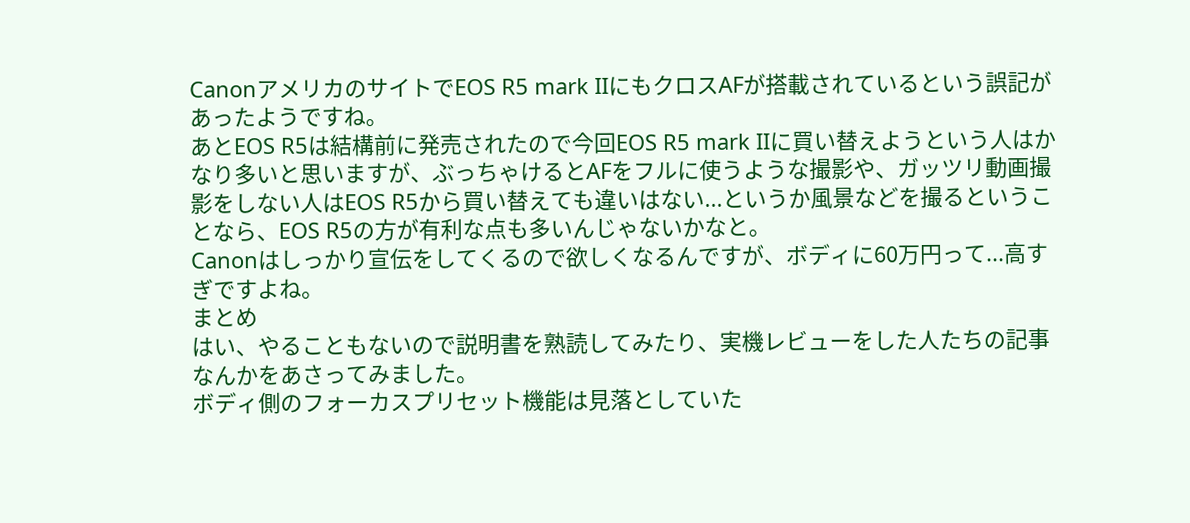CanonアメリカのサイトでEOS R5 mark IIにもクロスAFが搭載されているという誤記があったようですね。
あとEOS R5は結構前に発売されたので今回EOS R5 mark IIに買い替えようという人はかなり多いと思いますが、ぶっちゃけるとAFをフルに使うような撮影や、ガッツリ動画撮影をしない人はEOS R5から買い替えても違いはない...というか風景などを撮るということなら、EOS R5の方が有利な点も多いんじゃないかなと。
Canonはしっかり宣伝をしてくるので欲しくなるんですが、ボディに60万円って...高すぎですよね。
まとめ
はい、やることもないので説明書を熟読してみたり、実機レビューをした人たちの記事なんかをあさってみました。
ボディ側のフォーカスプリセット機能は見落としていた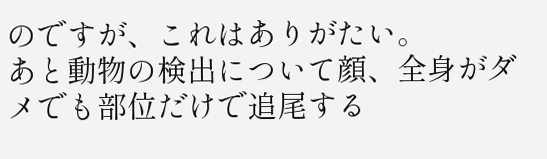のですが、これはありがたい。
あと動物の検出について顔、全身がダメでも部位だけで追尾する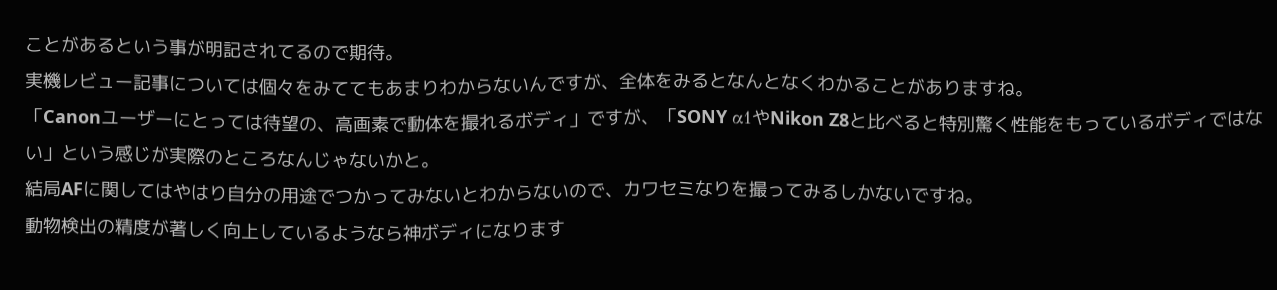ことがあるという事が明記されてるので期待。
実機レビュー記事については個々をみててもあまりわからないんですが、全体をみるとなんとなくわかることがありますね。
「Canonユーザーにとっては待望の、高画素で動体を撮れるボディ」ですが、「SONY α1やNikon Z8と比べると特別驚く性能をもっているボディではない」という感じが実際のところなんじゃないかと。
結局AFに関してはやはり自分の用途でつかってみないとわからないので、カワセミなりを撮ってみるしかないですね。
動物検出の精度が著しく向上しているようなら神ボディになります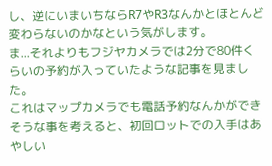し、逆にいまいちならR7やR3なんかとほとんど変わらないのかなという気がします。
ま...それよりもフジヤカメラでは2分で80件くらいの予約が入っていたような記事を見ました。
これはマップカメラでも電話予約なんかができそうな事を考えると、初回ロットでの入手はあやしい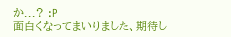か...? :P
面白くなってまいりました、期待し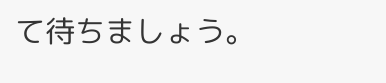て待ちましょう。